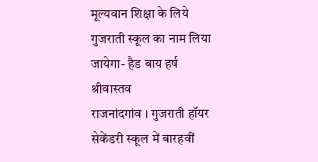मूल्यवान शिक्षा के लिये गुजराती स्कूल का नाम लिया जायेगा- हैड बाय हर्ष श्रीवास्तव
राजनांदगांव । गुजराती हॉयर सेकेंडरी स्कूल में बारहवीं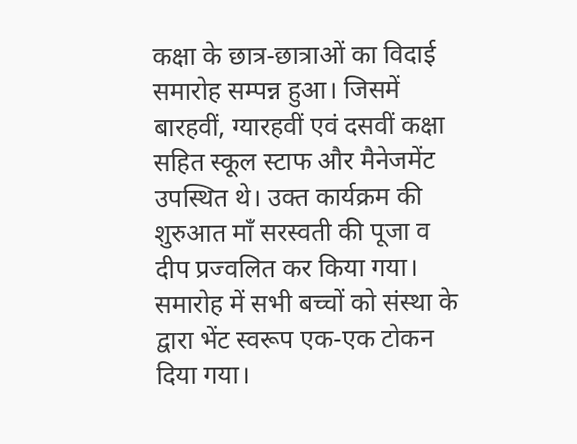कक्षा के छात्र-छात्राओं का विदाई समारोह सम्पन्न हुआ। जिसमें बारहवीं, ग्यारहवीं एवं दसवीं कक्षा सहित स्कूल स्टाफ और मैनेजमेंट उपस्थित थे। उक्त कार्यक्रम की शुरुआत माँ सरस्वती की पूजा व दीप प्रज्वलित कर किया गया। समारोह में सभी बच्चों को संस्था के द्वारा भेंट स्वरूप एक-एक टोकन दिया गया।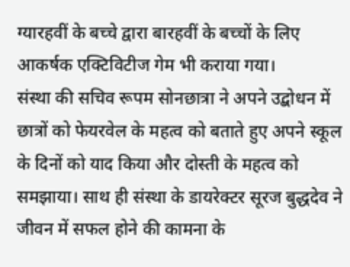ग्यारहवीं के बच्चे द्वारा बारहवीं के बच्चों के लिए आकर्षक एक्टिविटीज गेम भी कराया गया।
संस्था की सचिव रूपम सोनछात्रा ने अपने उद्बोधन में छात्रों को फेयरवेल के महत्व को बताते हुए अपने स्कूल के दिनों को याद किया और दोस्ती के महत्व को समझाया। साथ ही संस्था के डायरेक्टर सूरज बुद्धदेव ने जीवन में सफल होने की कामना के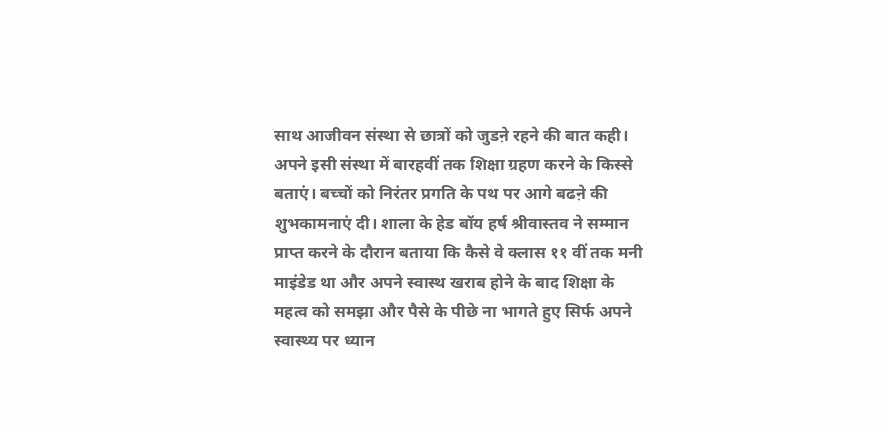साथ आजीवन संस्था से छात्रों को जुडऩे रहने की बात कही। अपने इसी संस्था में बारहवीं तक शिक्षा ग्रहण करने के किस्से बताएं। बच्चों को निरंतर प्रगति के पथ पर आगे बढऩे की शुभकामनाएं दी। शाला के हेड बॉय हर्ष श्रीवास्तव ने सम्मान प्राप्त करने के दौरान बताया कि कैसे वे क्लास ११ वीं तक मनी माइंडेड था और अपने स्वास्थ खराब होने के बाद शिक्षा के महत्व को समझा और पैसे के पीछे ना भागते हुए सिर्फ अपने स्वास्थ्य पर ध्यान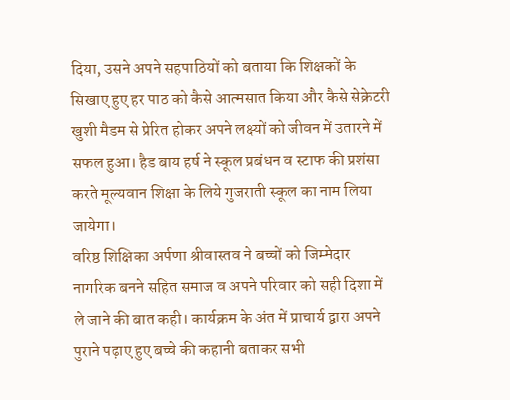दिया, उसने अपने सहपाठियों को बताया कि शिक्षकों के सिखाए हुए हर पाठ को कैसे आत्मसात किया और कैसे सेक्रेटरी खुशी मैडम से प्रेरित होकर अपने लक्ष्यों को जीवन में उतारने में सफल हुआ। हैड बाय हर्ष ने स्कूल प्रबंधन व स्टाफ की प्रशंसा करते मूल्यवान शिक्षा के लिये गुजराती स्कूल का नाम लिया जायेगा।
वरिष्ठ शिक्षिका अर्पणा श्रीवास्तव ने बच्चों को जिम्मेदार नागरिक बनने सहित समाज व अपने परिवार को सही दिशा में ले जाने की बात कही। कार्यक्रम के अंत में प्राचार्य द्वारा अपने पुराने पढ़ाए हुए बच्चे की कहानी बताकर सभी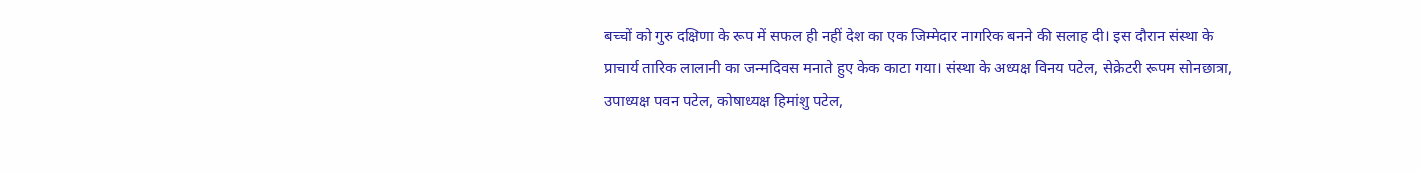बच्चों को गुरु दक्षिणा के रूप में सफल ही नहीं देश का एक जिम्मेदार नागरिक बनने की सलाह दी। इस दौरान संस्था के प्राचार्य तारिक लालानी का जन्मदिवस मनाते हुए केक काटा गया। संस्था के अध्यक्ष विनय पटेल, सेक्रेटरी रूपम सोनछात्रा, उपाध्यक्ष पवन पटेल, कोषाध्यक्ष हिमांशु पटेल,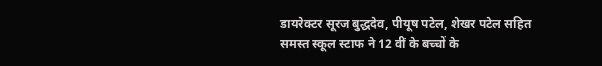डायरेक्टर सूरज बुद्धदेव, पीयूष पटेल, शेखर पटेल सहित समस्त स्कूल स्टाफ ने 12 वीं के बच्चों के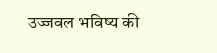उज्जवल भविष्य की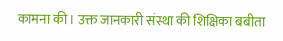कामना की। उक्त जानकारी संस्था की शिक्षिका बबीता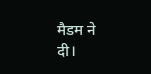मैडम ने दी।